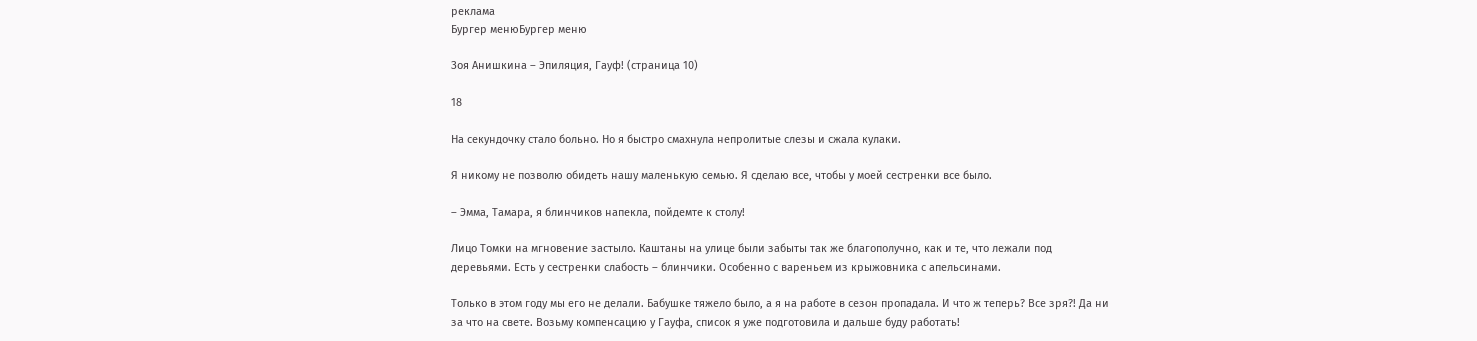реклама
Бургер менюБургер меню

Зоя Анишкина – Эпиляция, Гауф! (страница 10)

18

На секундочку стало больно. Но я быстро смахнула непролитые слезы и сжала кулаки.

Я никому не позволю обидеть нашу маленькую семью. Я сделаю все, чтобы у моей сестренки все было.

– Эмма, Тамара, я блинчиков напекла, пойдемте к столу!

Лицо Томки на мгновение застыло. Каштаны на улице были забыты так же благополучно, как и те, что лежали под деревьями. Есть у сестренки слабость – блинчики. Особенно с вареньем из крыжовника с апельсинами.

Только в этом году мы его не делали. Бабушке тяжело было, а я на работе в сезон пропадала. И что ж теперь? Все зря?! Да ни за что на свете. Возьму компенсацию у Гауфа, список я уже подготовила и дальше буду работать!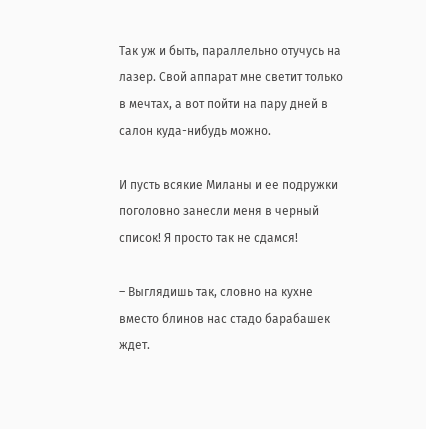Так уж и быть, параллельно отучусь на лазер. Свой аппарат мне светит только в мечтах, а вот пойти на пару дней в салон куда-нибудь можно.

И пусть всякие Миланы и ее подружки поголовно занесли меня в черный список! Я просто так не сдамся!

– Выглядишь так, словно на кухне вместо блинов нас стадо барабашек ждет.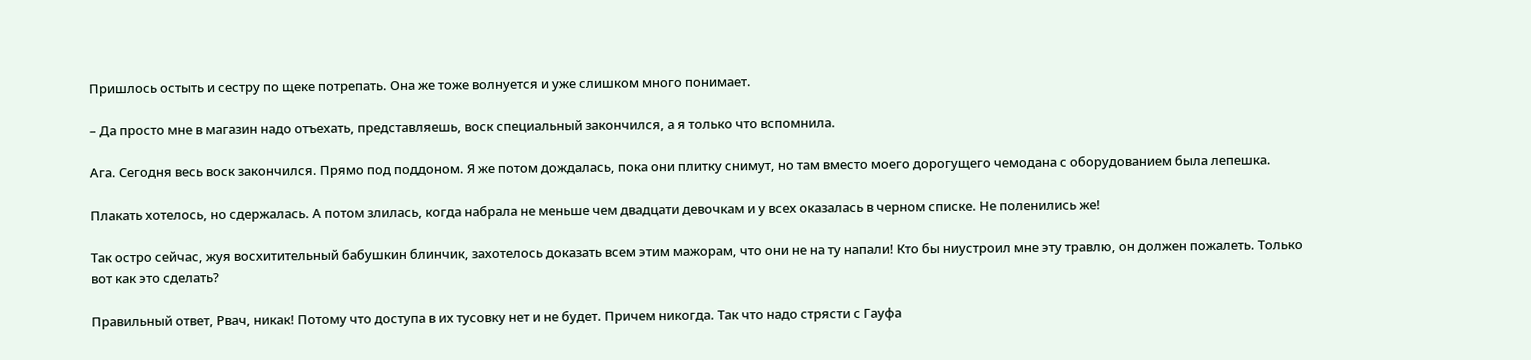Пришлось остыть и сестру по щеке потрепать. Она же тоже волнуется и уже слишком много понимает.

– Да просто мне в магазин надо отъехать, представляешь, воск специальный закончился, а я только что вспомнила.

Ага. Сегодня весь воск закончился. Прямо под поддоном. Я же потом дождалась, пока они плитку снимут, но там вместо моего дорогущего чемодана с оборудованием была лепешка.

Плакать хотелось, но сдержалась. А потом злилась, когда набрала не меньше чем двадцати девочкам и у всех оказалась в черном списке. Не поленились же!

Так остро сейчас, жуя восхитительный бабушкин блинчик, захотелось доказать всем этим мажорам, что они не на ту напали! Кто бы ниустроил мне эту травлю, он должен пожалеть. Только вот как это сделать?

Правильный ответ, Рвач, никак! Потому что доступа в их тусовку нет и не будет. Причем никогда. Так что надо стрясти с Гауфа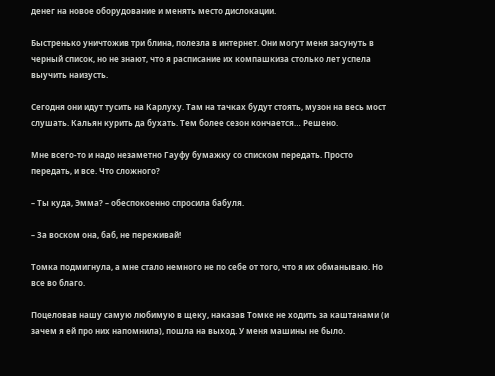денег на новое оборудование и менять место дислокации.

Быстренько уничтожив три блина, полезла в интернет. Они могут меня засунуть в черный список, но не знают, что я расписание их компашкиза столько лет успела выучить наизусть.

Сегодня они идут тусить на Карлуху. Там на тачках будут стоять, музон на весь мост слушать. Кальян курить да бухать. Тем более сезон кончается… Решено.

Мне всего-то и надо незаметно Гауфу бумажку со списком передать. Просто передать, и все. Что сложного?

– Ты куда, Эмма? – обеспокоенно спросила бабуля.

– За воском она, баб, не переживай!

Томка подмигнула, а мне стало немного не по себе от того, что я их обманываю. Но все во благо.

Поцеловав нашу самую любимую в щеку, наказав Томке не ходить за каштанами (и зачем я ей про них напомнила), пошла на выход. У меня машины не было.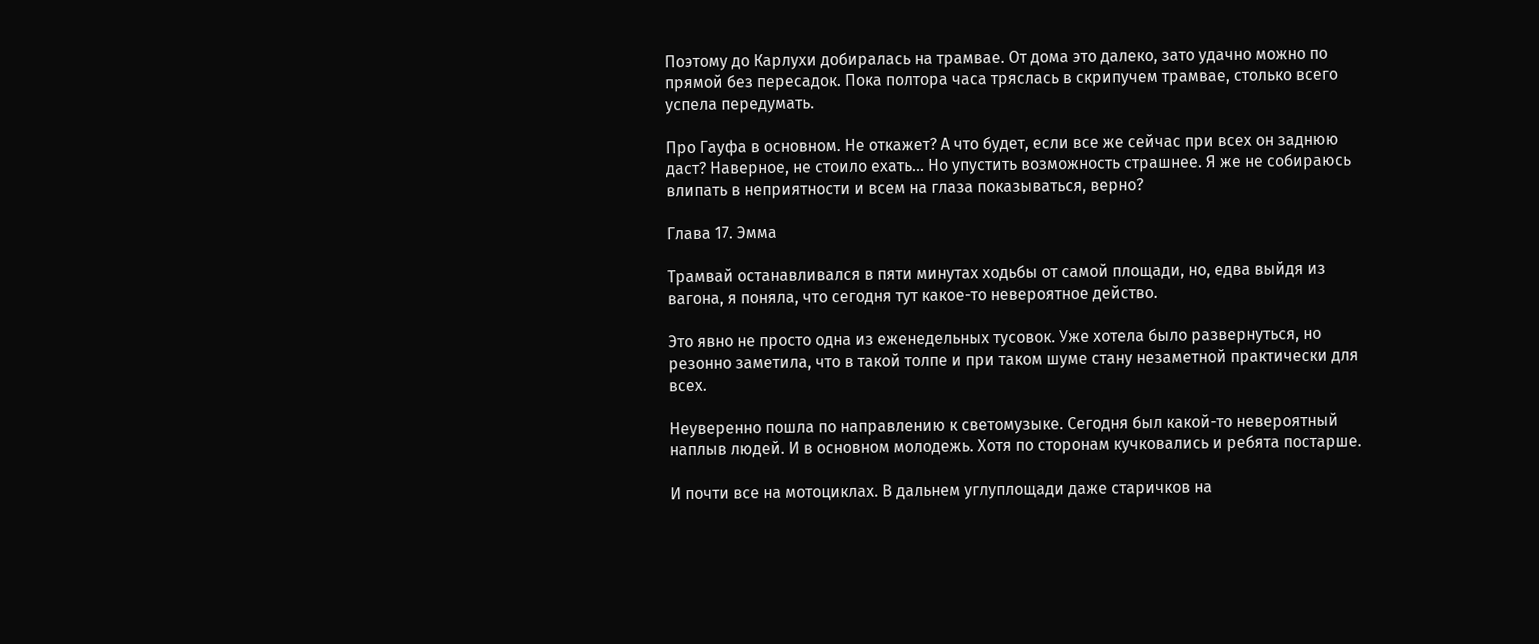Поэтому до Карлухи добиралась на трамвае. От дома это далеко, зато удачно можно по прямой без пересадок. Пока полтора часа тряслась в скрипучем трамвае, столько всего успела передумать.

Про Гауфа в основном. Не откажет? А что будет, если все же сейчас при всех он заднюю даст? Наверное, не стоило ехать… Но упустить возможность страшнее. Я же не собираюсь влипать в неприятности и всем на глаза показываться, верно?

Глава 17. Эмма

Трамвай останавливался в пяти минутах ходьбы от самой площади, но, едва выйдя из вагона, я поняла, что сегодня тут какое-то невероятное действо.

Это явно не просто одна из еженедельных тусовок. Уже хотела было развернуться, но резонно заметила, что в такой толпе и при таком шуме стану незаметной практически для всех.

Неуверенно пошла по направлению к светомузыке. Сегодня был какой-то невероятный наплыв людей. И в основном молодежь. Хотя по сторонам кучковались и ребята постарше.

И почти все на мотоциклах. В дальнем углуплощади даже старичков на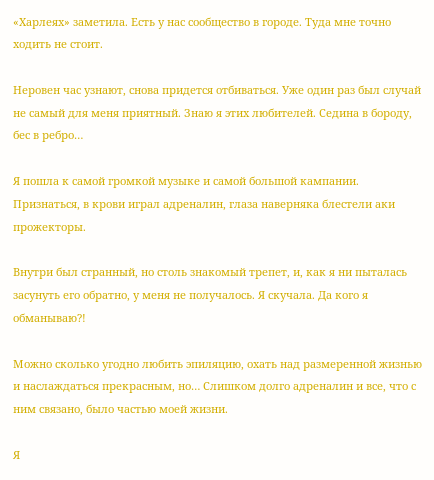«Харлеях» заметила. Есть у нас сообщество в городе. Туда мне точно ходить не стоит.

Неровен час узнают, снова придется отбиваться. Уже один раз был случай не самый для меня приятный. Знаю я этих любителей. Седина в бороду, бес в ребро…

Я пошла к самой громкой музыке и самой большой кампании. Признаться, в крови играл адреналин, глаза наверняка блестели аки прожекторы.

Внутри был странный, но столь знакомый трепет, и, как я ни пыталась засунуть его обратно, у меня не получалось. Я скучала. Да кого я обманываю?!

Можно сколько угодно любить эпиляцию, охать над размеренной жизнью и наслаждаться прекрасным, но… Слишком долго адреналин и все, что с ним связано, было частью моей жизни.

Я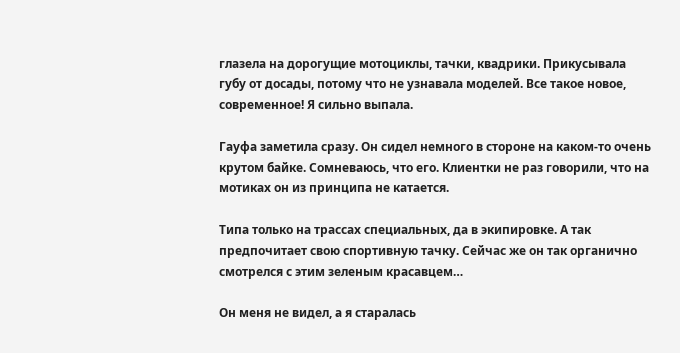глазела на дорогущие мотоциклы, тачки, квадрики. Прикусывала губу от досады, потому что не узнавала моделей. Все такое новое, современное! Я сильно выпала.

Гауфа заметила сразу. Он сидел немного в стороне на каком-то очень крутом байке. Сомневаюсь, что его. Клиентки не раз говорили, что на мотиках он из принципа не катается.

Типа только на трассах специальных, да в экипировке. А так предпочитает свою спортивную тачку. Сейчас же он так органично смотрелся с этим зеленым красавцем…

Он меня не видел, а я старалась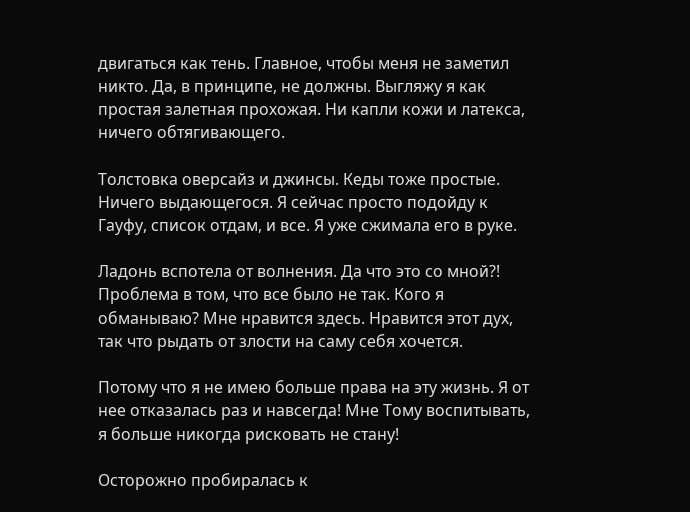двигаться как тень. Главное, чтобы меня не заметил никто. Да, в принципе, не должны. Выгляжу я как простая залетная прохожая. Ни капли кожи и латекса, ничего обтягивающего.

Толстовка оверсайз и джинсы. Кеды тоже простые. Ничего выдающегося. Я сейчас просто подойду к Гауфу, список отдам, и все. Я уже сжимала его в руке.

Ладонь вспотела от волнения. Да что это со мной?! Проблема в том, что все было не так. Кого я обманываю? Мне нравится здесь. Нравится этот дух, так что рыдать от злости на саму себя хочется.

Потому что я не имею больше права на эту жизнь. Я от нее отказалась раз и навсегда! Мне Тому воспитывать, я больше никогда рисковать не стану!

Осторожно пробиралась к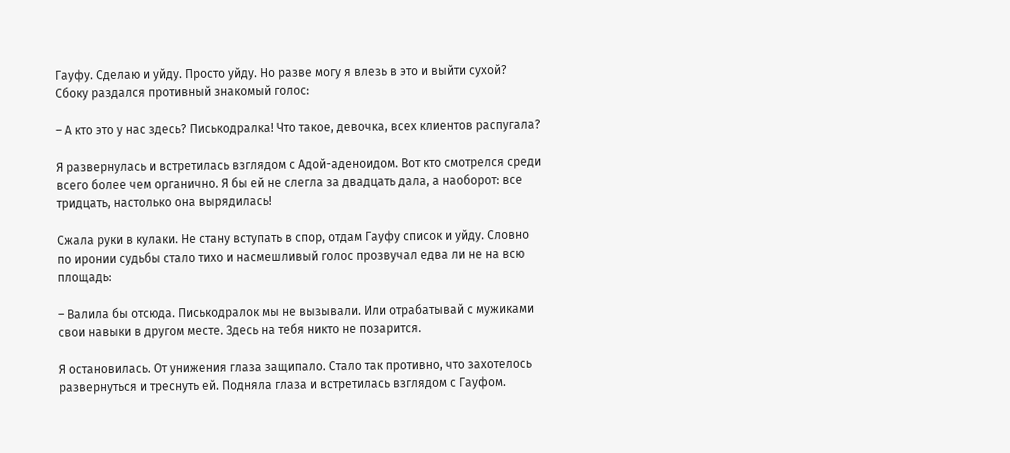Гауфу. Сделаю и уйду. Просто уйду. Но разве могу я влезь в это и выйти сухой? Сбоку раздался противный знакомый голос:

– А кто это у нас здесь? Писькодралка! Что такое, девочка, всех клиентов распугала?

Я развернулась и встретилась взглядом с Адой-аденоидом. Вот кто смотрелся среди всего более чем органично. Я бы ей не слегла за двадцать дала, а наоборот: все тридцать, настолько она вырядилась!

Сжала руки в кулаки. Не стану вступать в спор, отдам Гауфу список и уйду. Словно по иронии судьбы стало тихо и насмешливый голос прозвучал едва ли не на всю площадь:

– Валила бы отсюда. Писькодралок мы не вызывали. Или отрабатывай с мужиками свои навыки в другом месте. Здесь на тебя никто не позарится.

Я остановилась. От унижения глаза защипало. Стало так противно, что захотелось развернуться и треснуть ей. Подняла глаза и встретилась взглядом с Гауфом.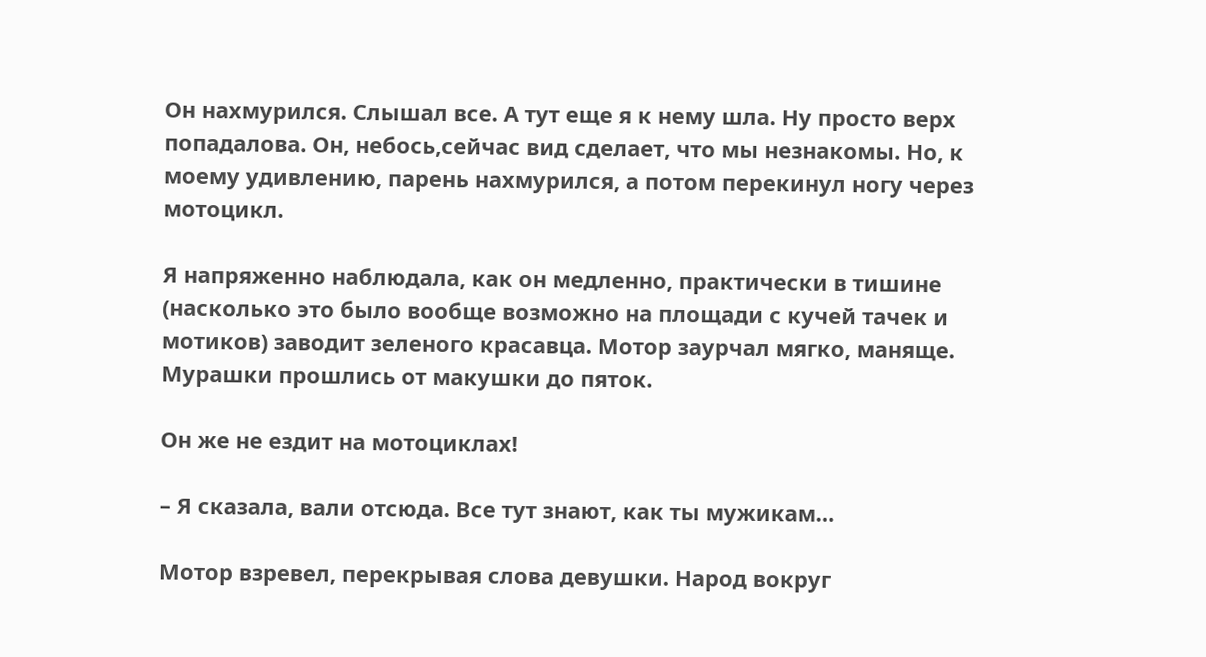Он нахмурился. Слышал все. А тут еще я к нему шла. Ну просто верх попадалова. Он, небось,сейчас вид сделает, что мы незнакомы. Но, к моему удивлению, парень нахмурился, а потом перекинул ногу через мотоцикл.

Я напряженно наблюдала, как он медленно, практически в тишине (насколько это было вообще возможно на площади с кучей тачек и мотиков) заводит зеленого красавца. Мотор заурчал мягко, маняще. Мурашки прошлись от макушки до пяток.

Он же не ездит на мотоциклах!

– Я сказала, вали отсюда. Все тут знают, как ты мужикам…

Мотор взревел, перекрывая слова девушки. Народ вокруг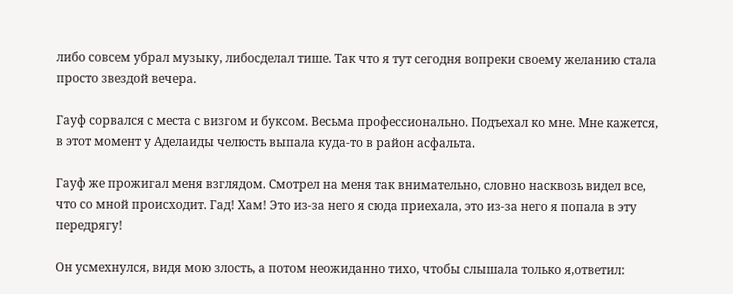либо совсем убрал музыку, либосделал тише. Так что я тут сегодня вопреки своему желанию стала просто звездой вечера.

Гауф сорвался с места с визгом и буксом. Весьма профессионально. Подъехал ко мне. Мне кажется, в этот момент у Аделаиды челюсть выпала куда-то в район асфальта.

Гауф же прожигал меня взглядом. Смотрел на меня так внимательно, словно насквозь видел все, что со мной происходит. Гад! Хам! Это из-за него я сюда приехала, это из-за него я попала в эту передрягу!

Он усмехнулся, видя мою злость, а потом неожиданно тихо, чтобы слышала только я,ответил: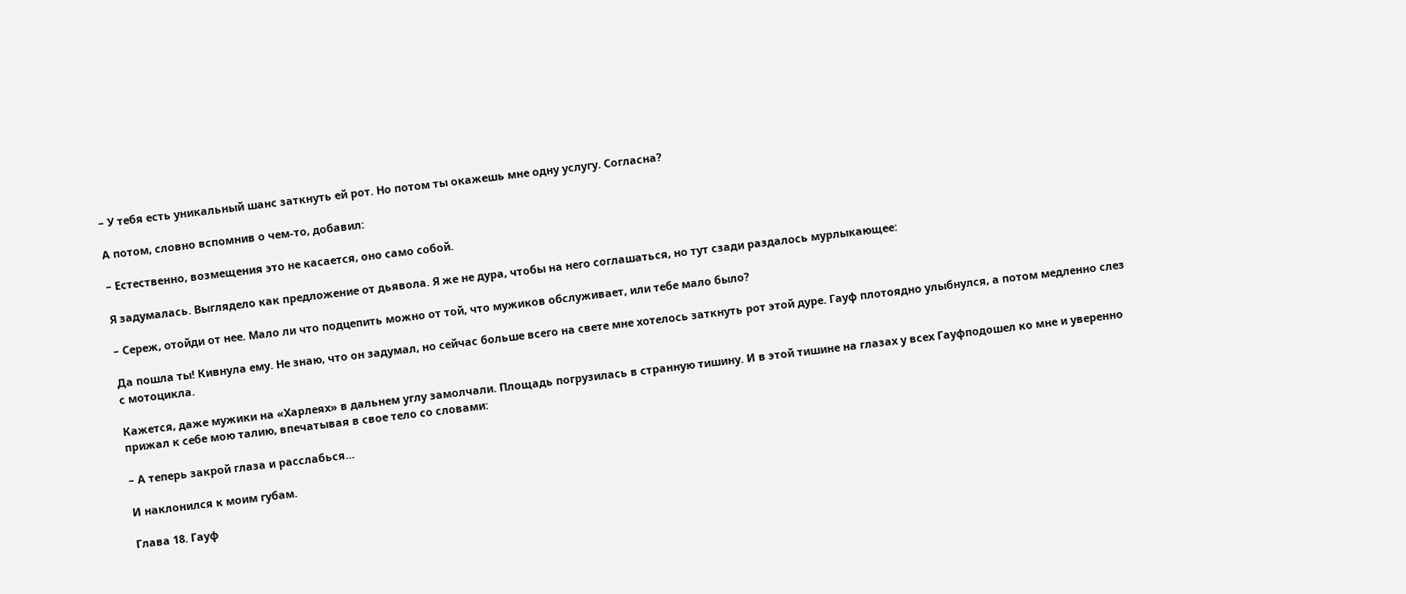– У тебя есть уникальный шанс заткнуть ей рот. Но потом ты окажешь мне одну услугу. Согласна?

А потом, словно вспомнив о чем-то, добавил:

– Естественно, возмещения это не касается, оно само собой.

Я задумалась. Выглядело как предложение от дьявола. Я же не дура, чтобы на него соглашаться, но тут сзади раздалось мурлыкающее:

– Сереж, отойди от нее. Мало ли что подцепить можно от той, что мужиков обслуживает, или тебе мало было?

Да пошла ты! Кивнула ему. Не знаю, что он задумал, но сейчас больше всего на свете мне хотелось заткнуть рот этой дуре. Гауф плотоядно улыбнулся, а потом медленно слез с мотоцикла.

Кажется, даже мужики на «Харлеях» в дальнем углу замолчали. Площадь погрузилась в странную тишину. И в этой тишине на глазах у всех Гауфподошел ко мне и уверенно прижал к себе мою талию, впечатывая в свое тело со словами:

– А теперь закрой глаза и расслабься…

И наклонился к моим губам.

Глава 18. Гауф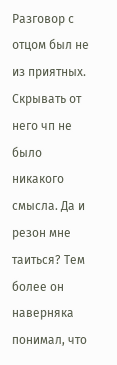Разговор с отцом был не из приятных. Скрывать от него чп не было никакого смысла. Да и резон мне таиться? Тем более он наверняка понимал, что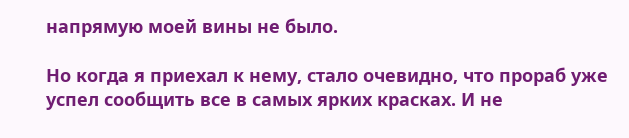напрямую моей вины не было.

Но когда я приехал к нему, стало очевидно, что прораб уже успел сообщить все в самых ярких красках. И не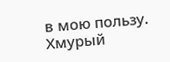в мою пользу. Хмурый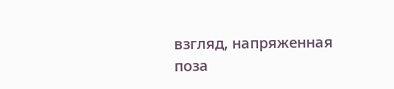взгляд, напряженная поза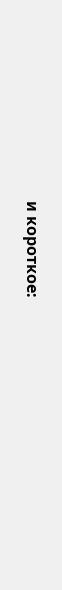и короткое: